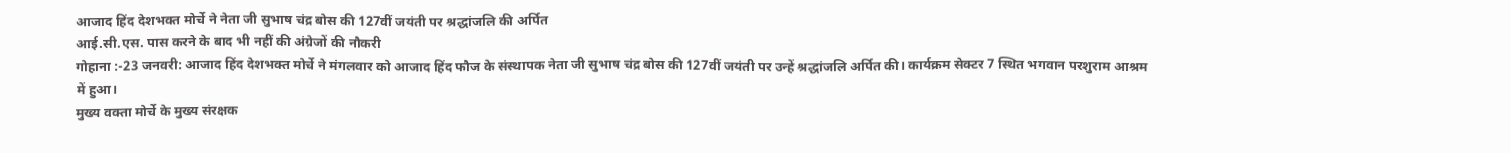आजाद हिंद देशभक्त मोर्चे ने नेता जी सुभाष चंद्र बोस की 127वीं जयंती पर श्रद्धांजलि की अर्पित
आई.सी.एस. पास करने के बाद भी नहीं की अंग्रेजों की नौकरी
गोहाना :-23 जनवरी: आजाद हिंद देशभक्त मोर्चे ने मंगलवार को आजाद हिंद फौज के संस्थापक नेता जी सुभाष चंद्र बोस की 127वीं जयंती पर उन्हें श्रद्धांजलि अर्पित की। कार्यक्रम सेक्टर 7 स्थित भगवान परशुराम आश्रम में हुआ।
मुख्य वक्ता मोर्चे के मुख्य संरक्षक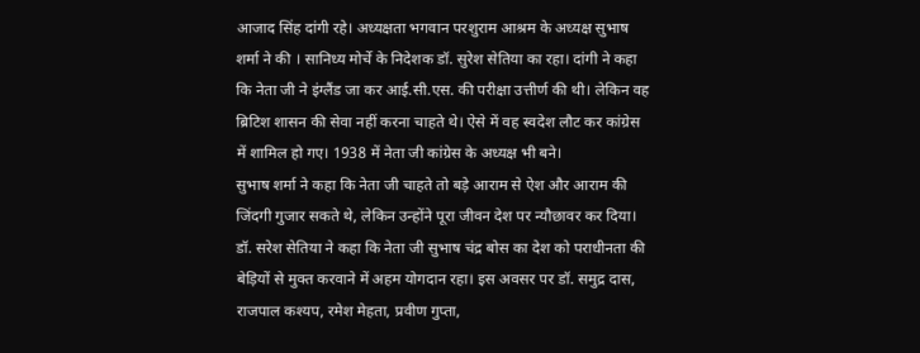आजाद सिंह दांगी रहे। अध्यक्षता भगवान परशुराम आश्रम के अध्यक्ष सुभाष शर्मा ने की । सानिध्य मोर्चे के निदेशक डॉ. सुरेश सेतिया का रहा। दांगी ने कहा कि नेता जी ने इंग्लैंड जा कर आई.सी.एस. की परीक्षा उत्तीर्ण की थी। लेकिन वह ब्रिटिश शासन की सेवा नहीं करना चाहते थे। ऐसे में वह स्वदेश लौट कर कांग्रेस में शामिल हो गए। 1938 में नेता जी कांग्रेस के अध्यक्ष भी बने।
सुभाष शर्मा ने कहा कि नेता जी चाहते तो बड़े आराम से ऐश और आराम की जिंदगी गुजार सकते थे, लेकिन उन्होंने पूरा जीवन देश पर न्यौछावर कर दिया। डॉ. सरेश सेतिया ने कहा कि नेता जी सुभाष चंद्र बोस का देश को पराधीनता की बेड़ियों से मुक्त करवाने में अहम योगदान रहा। इस अवसर पर डॉ. समुद्र दास, राजपाल कश्यप, रमेश मेहता, प्रवीण गुप्ता,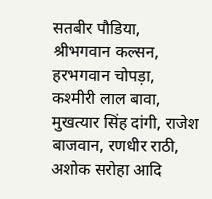सतबीर पौडिया, श्रीभगवान कल्सन, हरभगवान चोपड़ा, कश्मीरी लाल बावा, मुखत्यार सिंह दांगी, राजेश बाजवान, रणधीर राठी, अशोक सरोहा आदि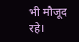भी मौजूद रहे।